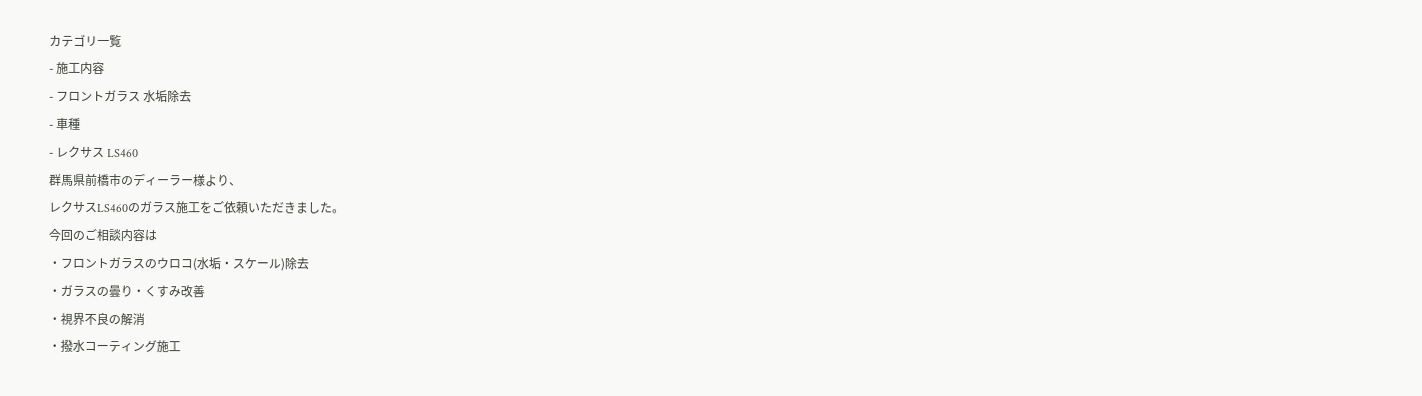カテゴリ一覧
- 施工内容
- フロントガラス 水垢除去
- 車種
- レクサス LS460
群馬県前橋市のディーラー様より、
レクサスLS460のガラス施工をご依頼いただきました。
今回のご相談内容は
・フロントガラスのウロコ(水垢・スケール)除去
・ガラスの曇り・くすみ改善
・視界不良の解消
・撥水コーティング施工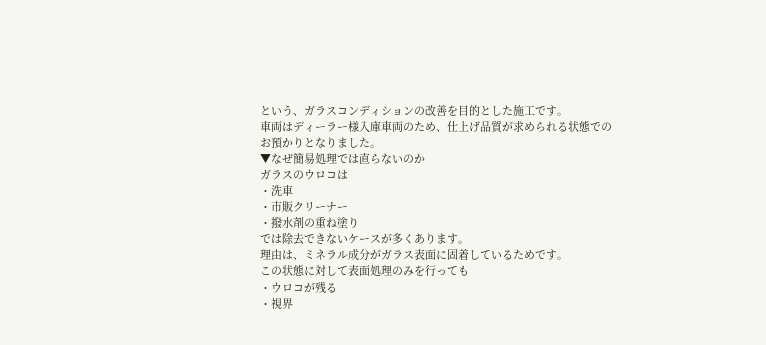という、ガラスコンディションの改善を目的とした施工です。
車両はディーラー様入庫車両のため、仕上げ品質が求められる状態でのお預かりとなりました。
▼なぜ簡易処理では直らないのか
ガラスのウロコは
・洗車
・市販クリーナー
・撥水剤の重ね塗り
では除去できないケースが多くあります。
理由は、ミネラル成分がガラス表面に固着しているためです。
この状態に対して表面処理のみを行っても
・ウロコが残る
・視界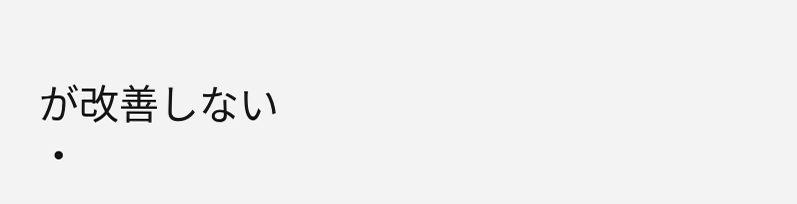が改善しない
・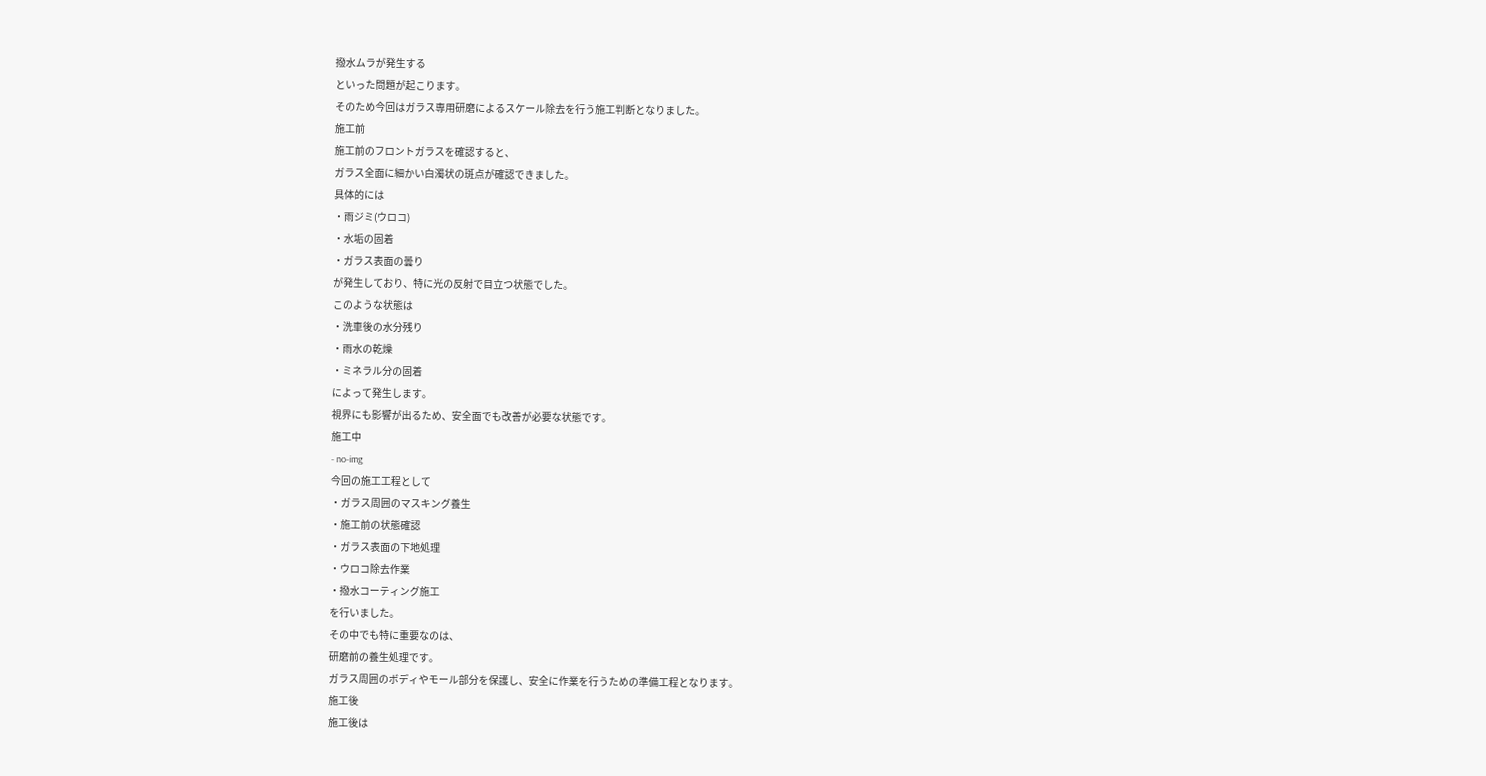撥水ムラが発生する
といった問題が起こります。
そのため今回はガラス専用研磨によるスケール除去を行う施工判断となりました。
施工前
施工前のフロントガラスを確認すると、
ガラス全面に細かい白濁状の斑点が確認できました。
具体的には
・雨ジミ(ウロコ)
・水垢の固着
・ガラス表面の曇り
が発生しており、特に光の反射で目立つ状態でした。
このような状態は
・洗車後の水分残り
・雨水の乾燥
・ミネラル分の固着
によって発生します。
視界にも影響が出るため、安全面でも改善が必要な状態です。
施工中
- no-img
今回の施工工程として
・ガラス周囲のマスキング養生
・施工前の状態確認
・ガラス表面の下地処理
・ウロコ除去作業
・撥水コーティング施工
を行いました。
その中でも特に重要なのは、
研磨前の養生処理です。
ガラス周囲のボディやモール部分を保護し、安全に作業を行うための準備工程となります。
施工後
施工後は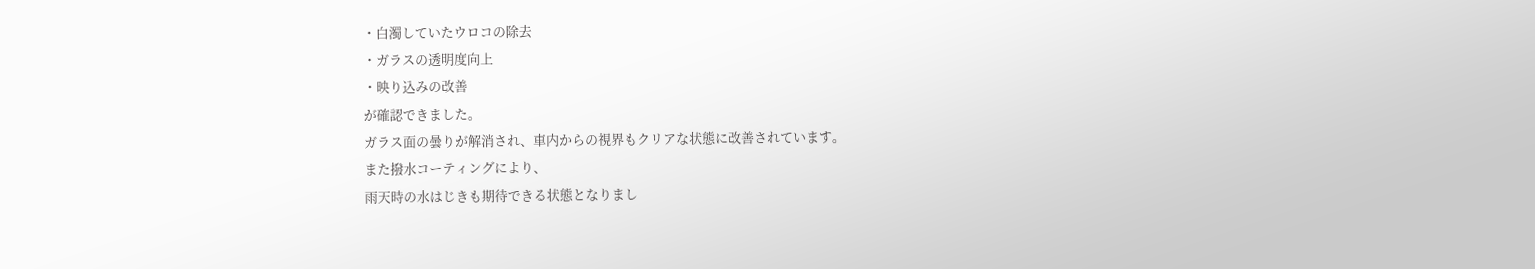・白濁していたウロコの除去
・ガラスの透明度向上
・映り込みの改善
が確認できました。
ガラス面の曇りが解消され、車内からの視界もクリアな状態に改善されています。
また撥水コーティングにより、
雨天時の水はじきも期待できる状態となりまし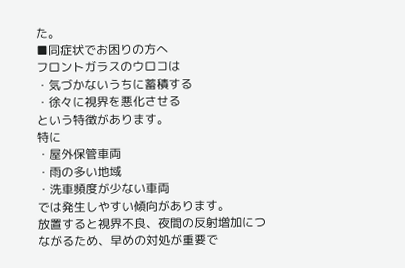た。
■同症状でお困りの方へ
フロントガラスのウロコは
・気づかないうちに蓄積する
・徐々に視界を悪化させる
という特徴があります。
特に
・屋外保管車両
・雨の多い地域
・洗車頻度が少ない車両
では発生しやすい傾向があります。
放置すると視界不良、夜間の反射増加につながるため、早めの対処が重要で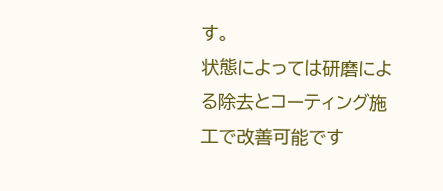す。
状態によっては研磨による除去とコーティング施工で改善可能です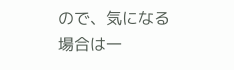ので、気になる場合は一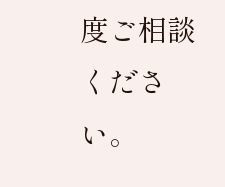度ご相談ください。